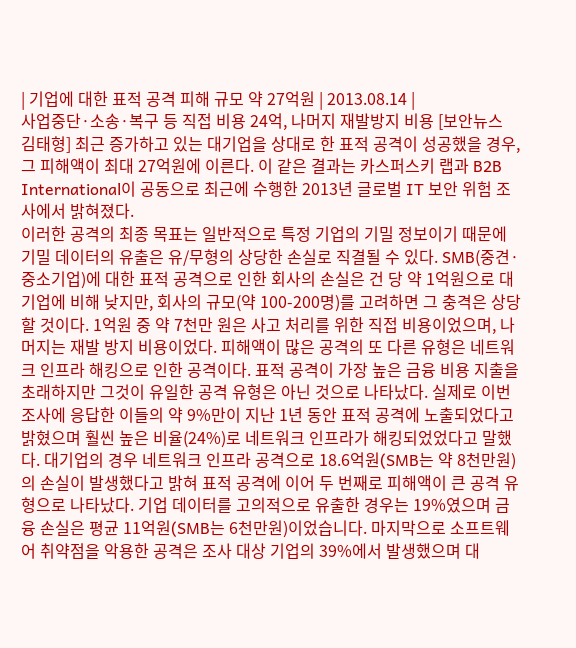| 기업에 대한 표적 공격 피해 규모 약 27억원 | 2013.08.14 |
사업중단·소송·복구 등 직접 비용 24억, 나머지 재발방지 비용 [보안뉴스 김태형] 최근 증가하고 있는 대기업을 상대로 한 표적 공격이 성공했을 경우, 그 피해액이 최대 27억원에 이른다. 이 같은 결과는 카스퍼스키 랩과 B2B International이 공동으로 최근에 수행한 2013년 글로벌 IT 보안 위험 조사에서 밝혀졌다.
이러한 공격의 최종 목표는 일반적으로 특정 기업의 기밀 정보이기 때문에 기밀 데이터의 유출은 유/무형의 상당한 손실로 직결될 수 있다. SMB(중견·중소기업)에 대한 표적 공격으로 인한 회사의 손실은 건 당 약 1억원으로 대기업에 비해 낮지만, 회사의 규모(약 100-200명)를 고려하면 그 충격은 상당할 것이다. 1억원 중 약 7천만 원은 사고 처리를 위한 직접 비용이었으며, 나머지는 재발 방지 비용이었다. 피해액이 많은 공격의 또 다른 유형은 네트워크 인프라 해킹으로 인한 공격이다. 표적 공격이 가장 높은 금융 비용 지출을 초래하지만 그것이 유일한 공격 유형은 아닌 것으로 나타났다. 실제로 이번 조사에 응답한 이들의 약 9%만이 지난 1년 동안 표적 공격에 노출되었다고 밝혔으며 훨씬 높은 비율(24%)로 네트워크 인프라가 해킹되었었다고 말했다. 대기업의 경우 네트워크 인프라 공격으로 18.6억원(SMB는 약 8천만원)의 손실이 발생했다고 밝혀 표적 공격에 이어 두 번째로 피해액이 큰 공격 유형으로 나타났다. 기업 데이터를 고의적으로 유출한 경우는 19%였으며 금융 손실은 평균 11억원(SMB는 6천만원)이었습니다. 마지막으로 소프트웨어 취약점을 악용한 공격은 조사 대상 기업의 39%에서 발생했으며 대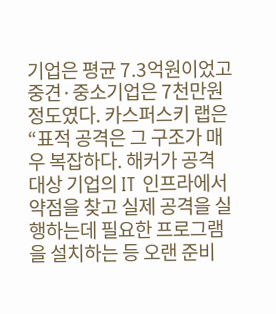기업은 평균 7.3억원이었고 중견·중소기업은 7천만원 정도였다. 카스퍼스키 랩은 “표적 공격은 그 구조가 매우 복잡하다. 해커가 공격 대상 기업의 IT 인프라에서 약점을 찾고 실제 공격을 실행하는데 필요한 프로그램을 설치하는 등 오랜 준비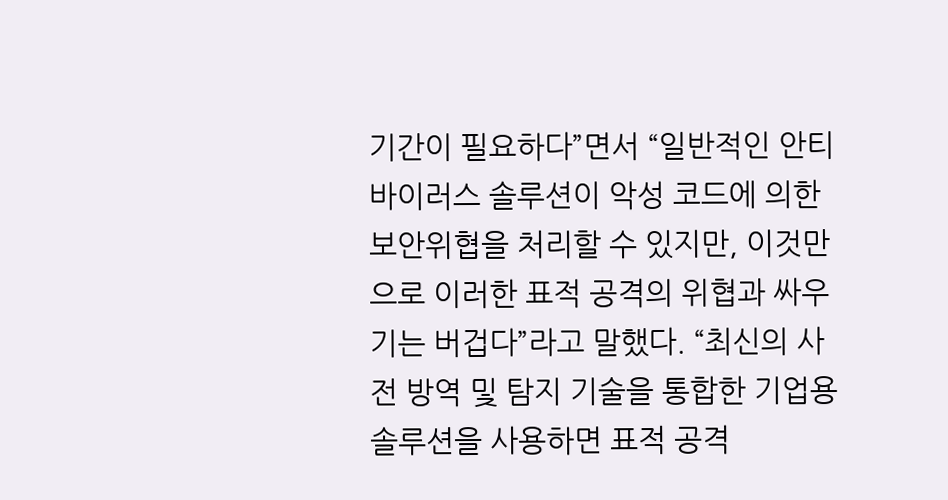기간이 필요하다”면서 “일반적인 안티 바이러스 솔루션이 악성 코드에 의한 보안위협을 처리할 수 있지만, 이것만으로 이러한 표적 공격의 위협과 싸우기는 버겁다”라고 말했다. “최신의 사전 방역 및 탐지 기술을 통합한 기업용 솔루션을 사용하면 표적 공격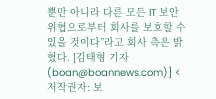뿐만 아니라 다른 모든 IT 보안위협으로부터 회사를 보호할 수 있을 것이다”라고 회사 측은 밝혔다. [김태형 기자(boan@boannews.com)] <저작권자: 보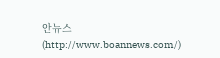안뉴스(http://www.boannews.com/)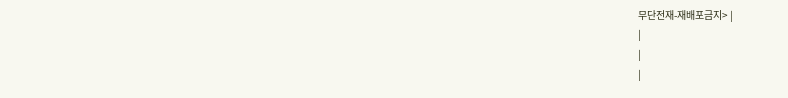무단전재-재배포금지> |
|
|
|